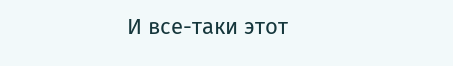И все-таки этот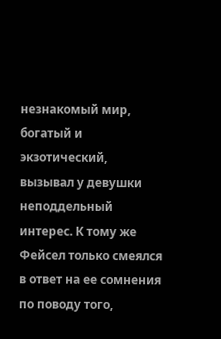незнакомый мир, богатый и экзотический, вызывал у девушки неподдельный интерес. К тому же Фейсел только смеялся в ответ на ее сомнения по поводу того,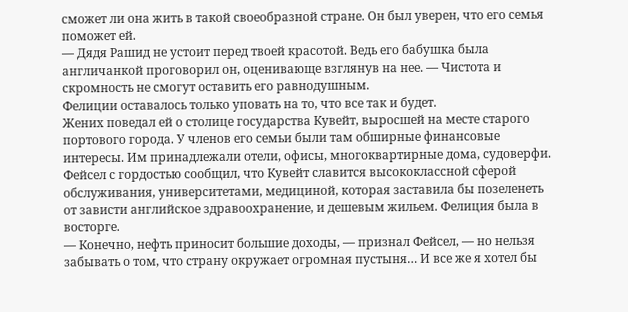сможет ли она жить в такой своеобразной стране. Он был уверен, что его семья поможет ей.
— Дядя Рашид не устоит перед твоей красотой. Ведь его бабушка была англичанкой проговорил он, оценивающе взглянув на нее. — Чистота и скромность не смогут оставить его равнодушным.
Фелиции оставалось только уповать на то, что все так и будет.
Жених поведал ей о столице государства Кувейт, выросшей на месте старого портового города. У членов его семьи были там обширные финансовые интересы. Им принадлежали отели, офисы, многоквартирные дома, судоверфи. Фейсел с гордостью сообщил, что Кувейт славится высококлассной сферой обслуживания, университетами, медициной, которая заставила бы позеленеть от зависти английское здравоохранение, и дешевым жильем. Фелиция была в восторге.
— Конечно, нефть приносит большие доходы, — признал Фейсел, — но нельзя забывать о том, что страну окружает огромная пустыня… И все же я хотел бы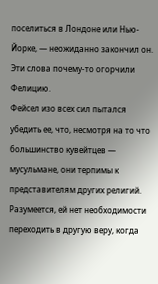поселиться в Лондоне или Нью-Йорке, — неожиданно закончил он.
Эти слова почему-то огорчили Фелицию.
Фейсел изо всех сил пытался убедить ее, что, несмотря на то что большинство кувейтцев — мусульмане, они терпимы к представителям других религий. Разумеется, ей нет необходимости переходить в другую веру, когда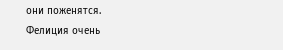они поженятся.
Фелиция очень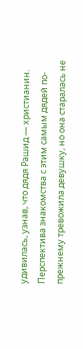удивилась, узнав, что дядя Рашид — христианин.
Перспектива знакомства с этим самым дядей по-прежнему тревожила девушку, но она старалась не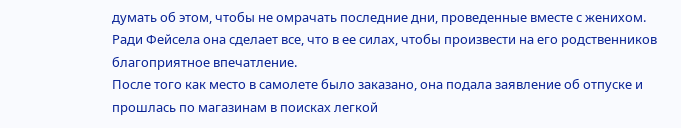думать об этом, чтобы не омрачать последние дни, проведенные вместе с женихом. Ради Фейсела она сделает все, что в ее силах, чтобы произвести на его родственников благоприятное впечатление.
После того как место в самолете было заказано, она подала заявление об отпуске и прошлась по магазинам в поисках легкой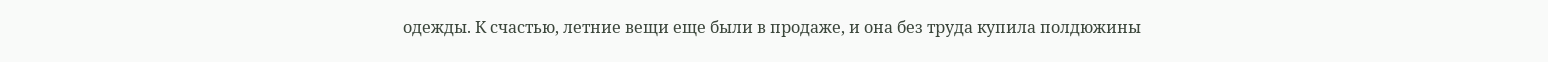одежды. К счастью, летние вещи еще были в продаже, и она без труда купила полдюжины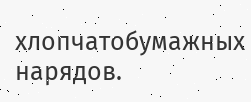хлопчатобумажных нарядов.